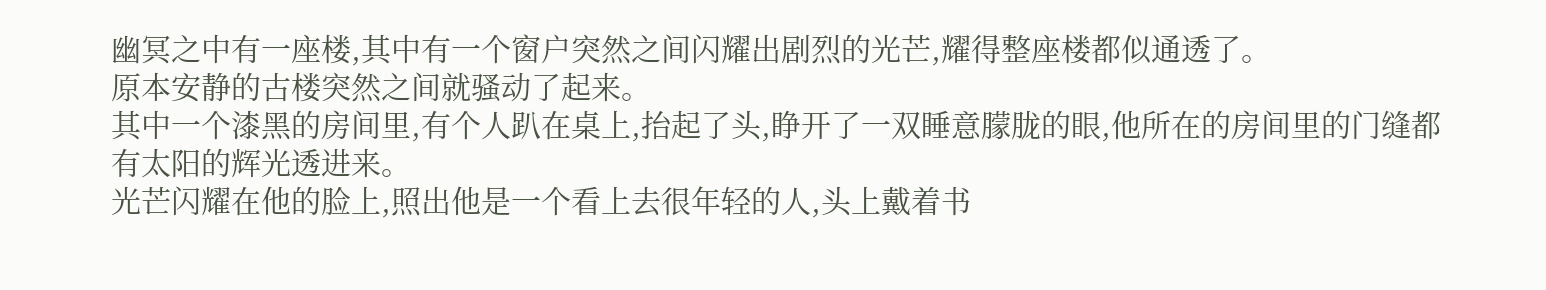幽冥之中有一座楼,其中有一个窗户突然之间闪耀出剧烈的光芒,耀得整座楼都似通透了。
原本安静的古楼突然之间就骚动了起来。
其中一个漆黑的房间里,有个人趴在桌上,抬起了头,睁开了一双睡意朦胧的眼,他所在的房间里的门缝都有太阳的辉光透进来。
光芒闪耀在他的脸上,照出他是一个看上去很年轻的人,头上戴着书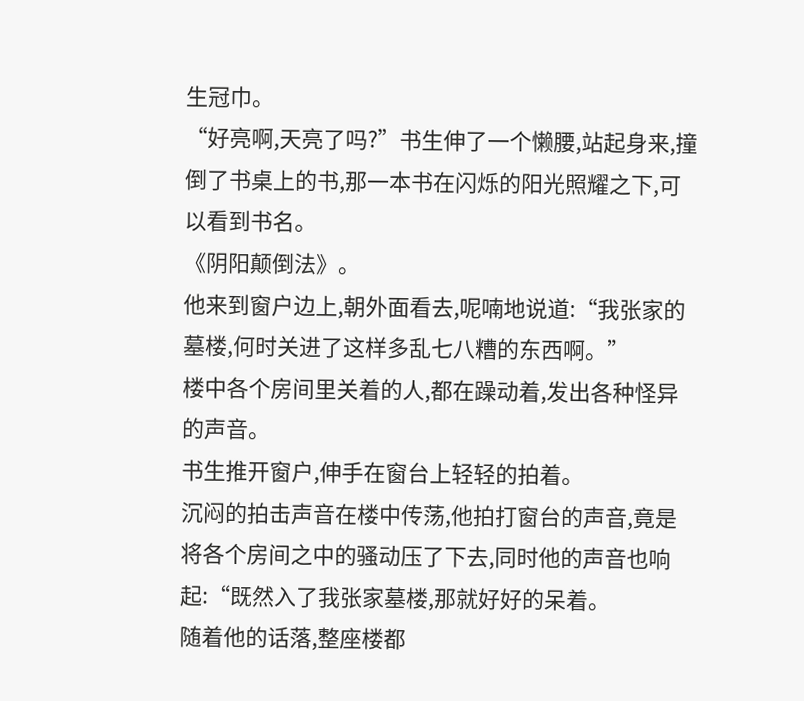生冠巾。
“好亮啊,天亮了吗?”书生伸了一个懒腰,站起身来,撞倒了书桌上的书,那一本书在闪烁的阳光照耀之下,可以看到书名。
《阴阳颠倒法》。
他来到窗户边上,朝外面看去,呢喃地说道:“我张家的墓楼,何时关进了这样多乱七八糟的东西啊。”
楼中各个房间里关着的人,都在躁动着,发出各种怪异的声音。
书生推开窗户,伸手在窗台上轻轻的拍着。
沉闷的拍击声音在楼中传荡,他拍打窗台的声音,竟是将各个房间之中的骚动压了下去,同时他的声音也响起:“既然入了我张家墓楼,那就好好的呆着。
随着他的话落,整座楼都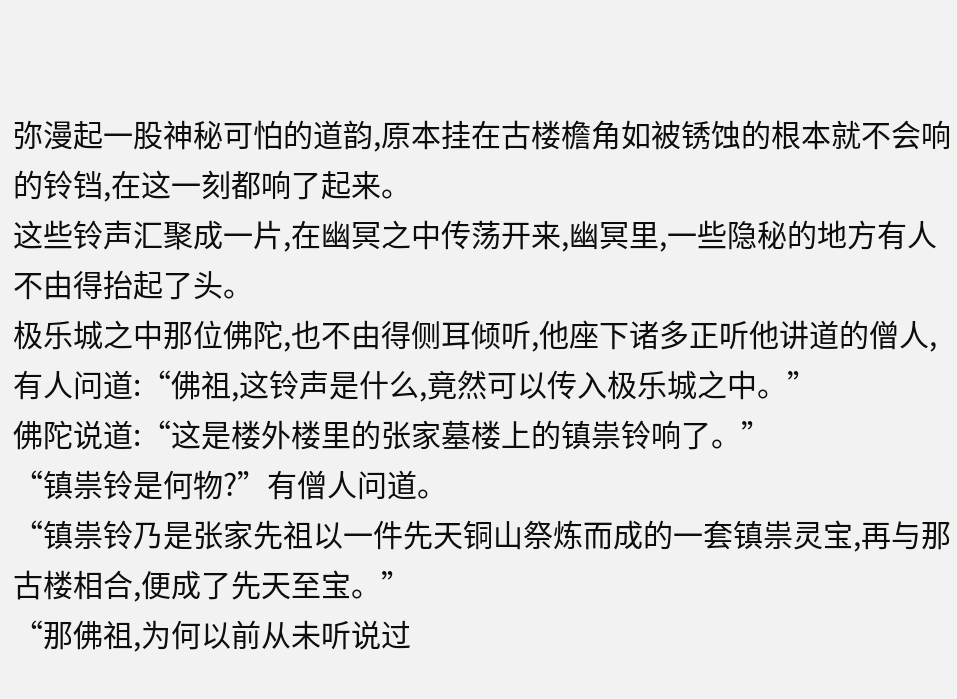弥漫起一股神秘可怕的道韵,原本挂在古楼檐角如被锈蚀的根本就不会响的铃铛,在这一刻都响了起来。
这些铃声汇聚成一片,在幽冥之中传荡开来,幽冥里,一些隐秘的地方有人不由得抬起了头。
极乐城之中那位佛陀,也不由得侧耳倾听,他座下诸多正听他讲道的僧人,有人问道:“佛祖,这铃声是什么,竟然可以传入极乐城之中。”
佛陀说道:“这是楼外楼里的张家墓楼上的镇祟铃响了。”
“镇祟铃是何物?”有僧人问道。
“镇祟铃乃是张家先祖以一件先天铜山祭炼而成的一套镇祟灵宝,再与那古楼相合,便成了先天至宝。”
“那佛祖,为何以前从未听说过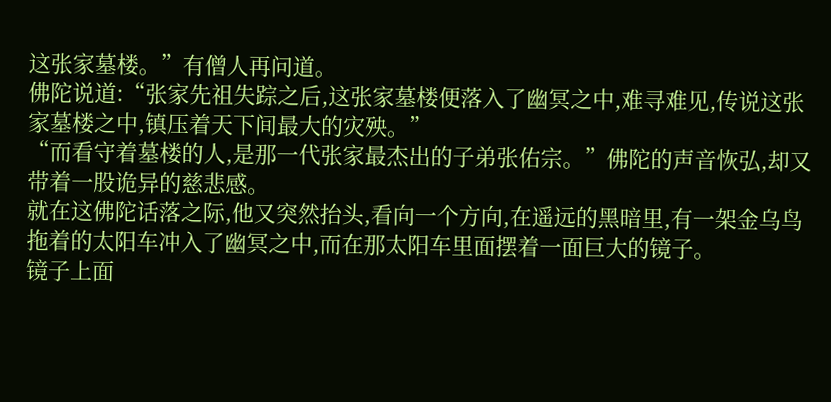这张家墓楼。”有僧人再问道。
佛陀说道:“张家先祖失踪之后,这张家墓楼便落入了幽冥之中,难寻难见,传说这张家墓楼之中,镇压着天下间最大的灾殃。”
“而看守着墓楼的人,是那一代张家最杰出的子弟张佑宗。”佛陀的声音恢弘,却又带着一股诡异的慈悲感。
就在这佛陀话落之际,他又突然抬头,看向一个方向,在遥远的黑暗里,有一架金乌鸟拖着的太阳车冲入了幽冥之中,而在那太阳车里面摆着一面巨大的镜子。
镜子上面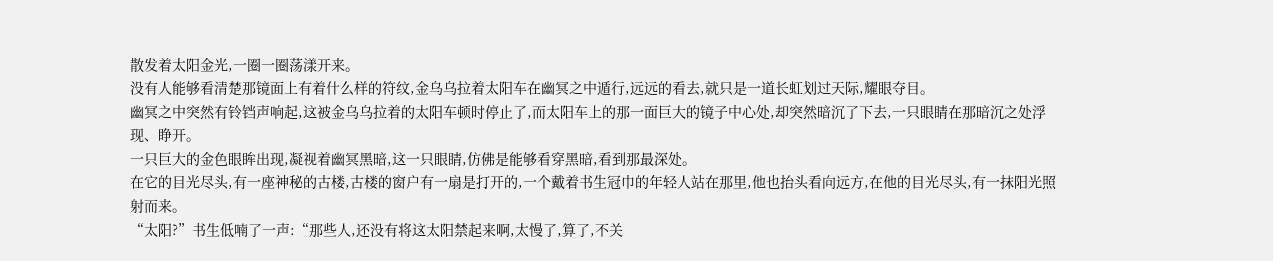散发着太阳金光,一圈一圈荡漾开来。
没有人能够看清楚那镜面上有着什么样的符纹,金乌乌拉着太阳车在幽冥之中遁行,远远的看去,就只是一道长虹划过天际,耀眼夺目。
幽冥之中突然有铃铛声响起,这被金乌乌拉着的太阳车顿时停止了,而太阳车上的那一面巨大的镜子中心处,却突然暗沉了下去,一只眼睛在那暗沉之处浮现、睁开。
一只巨大的金色眼眸出现,凝视着幽冥黑暗,这一只眼睛,仿佛是能够看穿黑暗,看到那最深处。
在它的目光尽头,有一座神秘的古楼,古楼的窗户有一扇是打开的,一个戴着书生冠巾的年轻人站在那里,他也抬头看向远方,在他的目光尽头,有一抹阳光照射而来。
“太阳?”书生低喃了一声:“那些人,还没有将这太阳禁起来啊,太慢了,算了,不关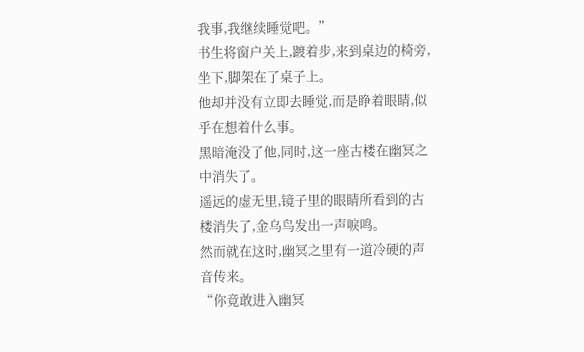我事,我继续睡觉吧。”
书生将窗户关上,踱着步,来到桌边的椅旁,坐下,脚架在了桌子上。
他却并没有立即去睡觉,而是睁着眼睛,似乎在想着什么事。
黑暗淹没了他,同时,这一座古楼在幽冥之中消失了。
遥远的虚无里,镜子里的眼睛所看到的古楼消失了,金乌鸟发出一声唳鸣。
然而就在这时,幽冥之里有一道冷硬的声音传来。
“你竟敢进入幽冥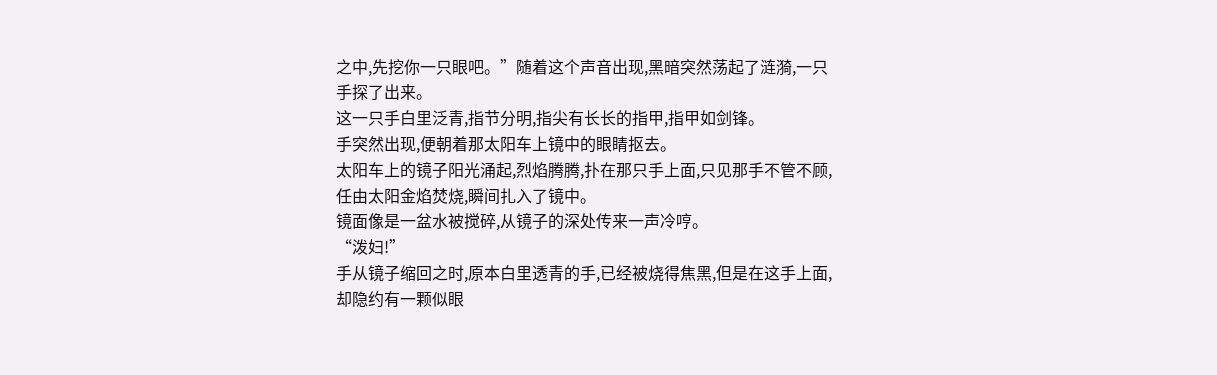之中,先挖你一只眼吧。”随着这个声音出现,黑暗突然荡起了涟漪,一只手探了出来。
这一只手白里泛青,指节分明,指尖有长长的指甲,指甲如剑锋。
手突然出现,便朝着那太阳车上镜中的眼睛抠去。
太阳车上的镜子阳光涌起,烈焰腾腾,扑在那只手上面,只见那手不管不顾,任由太阳金焰焚烧,瞬间扎入了镜中。
镜面像是一盆水被搅碎,从镜子的深处传来一声冷哼。
“泼妇!”
手从镜子缩回之时,原本白里透青的手,已经被烧得焦黑,但是在这手上面,却隐约有一颗似眼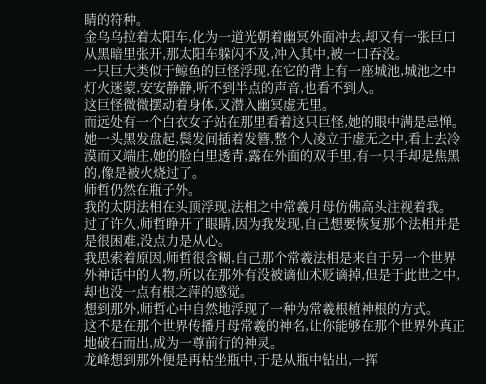睛的符种。
金乌乌拉着太阳车,化为一道光朝着幽冥外面冲去,却又有一张巨口从黑暗里张开,那太阳车躲闪不及,冲入其中,被一口吞没。
一只巨大类似于鲸鱼的巨怪浮现,在它的背上有一座城池,城池之中灯火迷蒙,安安静静,听不到半点的声音,也看不到人。
这巨怪微微摆动着身体,又潜入幽冥虚无里。
而远处有一个白衣女子站在那里看着这只巨怪,她的眼中满是忌惮。
她一头黑发盘起,鬓发间插着发簪,整个人凌立于虚无之中,看上去冷漠而又端庄,她的脸白里透青,露在外面的双手里,有一只手却是焦黑的,像是被火烧过了。
师哲仍然在瓶子外。
我的太阴法相在头顶浮现,法相之中常羲月母仿佛高头注视着我。
过了许久,师哲睁开了眼睛,因为我发现,自己想要恢复那个法相并是是很困难,没点力是从心。
我思索着原因,师哲很含糊,自己那个常羲法相是来自于另一个世界外神话中的人物,所以在那外有没被谪仙术贬谪掉,但是于此世之中,却也没一点有根之萍的感觉。
想到那外,师哲心中自然地浮现了一种为常羲根植神根的方式。
这不是在那个世界传播月母常羲的神名,让你能够在那个世界外真正地破石而出,成为一尊前行的神灵。
龙峰想到那外便是再枯坐瓶中,于是从瓶中钻出,一挥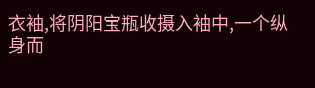衣袖,将阴阳宝瓶收摄入袖中,一个纵身而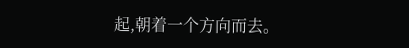起,朝着一个方向而去。